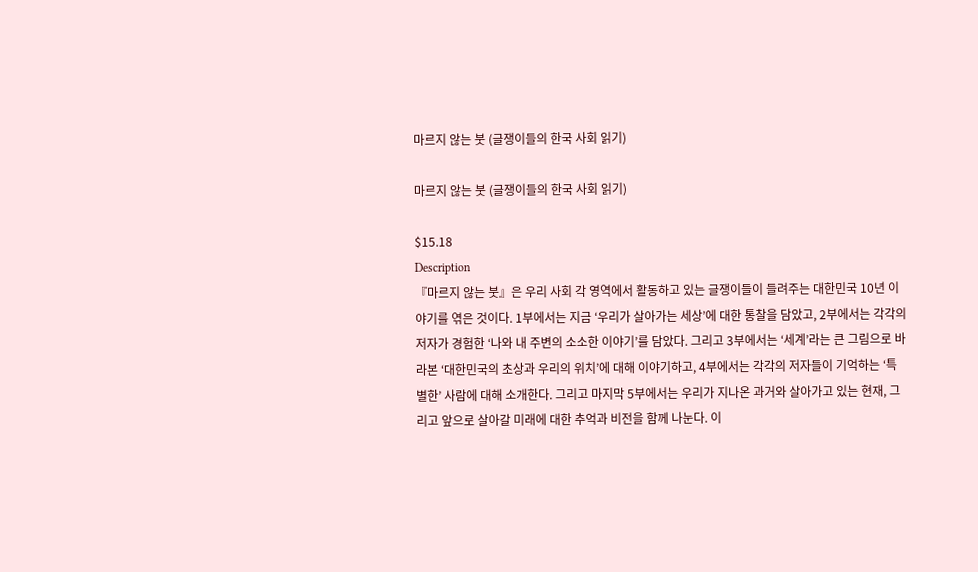마르지 않는 붓 (글쟁이들의 한국 사회 읽기)

마르지 않는 붓 (글쟁이들의 한국 사회 읽기)

$15.18
Description
『마르지 않는 붓』은 우리 사회 각 영역에서 활동하고 있는 글쟁이들이 들려주는 대한민국 10년 이야기를 엮은 것이다. 1부에서는 지금 ‘우리가 살아가는 세상’에 대한 통찰을 담았고, 2부에서는 각각의 저자가 경험한 ‘나와 내 주변의 소소한 이야기’를 담았다. 그리고 3부에서는 ‘세계’라는 큰 그림으로 바라본 ‘대한민국의 초상과 우리의 위치’에 대해 이야기하고, 4부에서는 각각의 저자들이 기억하는 ‘특별한’ 사람에 대해 소개한다. 그리고 마지막 5부에서는 우리가 지나온 과거와 살아가고 있는 현재, 그리고 앞으로 살아갈 미래에 대한 추억과 비전을 함께 나눈다. 이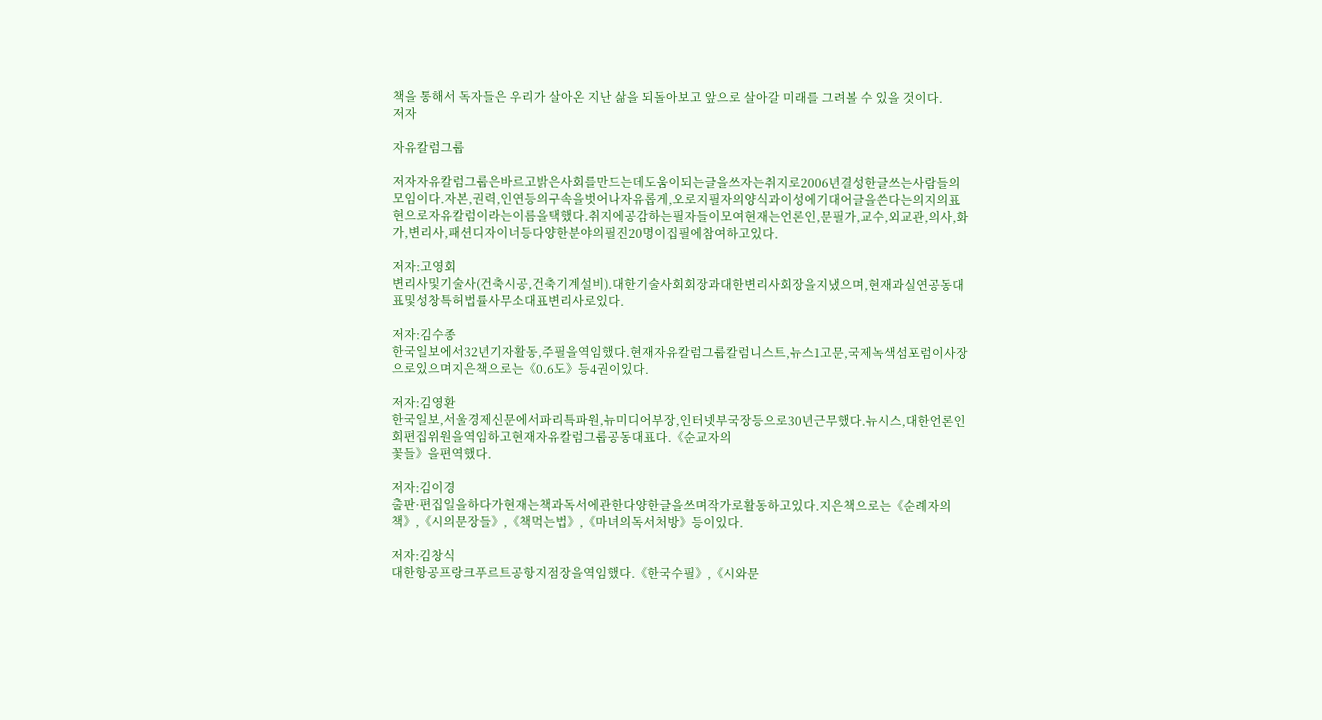책을 통해서 독자들은 우리가 살아온 지난 삶을 되돌아보고 앞으로 살아갈 미래를 그려볼 수 있을 것이다.
저자

자유칼럼그룹

저자자유칼럼그룹은바르고밝은사회를만드는데도움이되는글을쓰자는취지로2006년결성한글쓰는사람들의모임이다.자본,권력,인연등의구속을벗어나자유롭게,오로지필자의양식과이성에기대어글을쓴다는의지의표현으로자유칼럼이라는이름을택했다.취지에공감하는필자들이모여현재는언론인,문필가,교수,외교관,의사,화가,변리사,패션디자이너등다양한분야의필진20명이집필에참여하고있다.

저자:고영회
변리사및기술사(건축시공,건축기계설비).대한기술사회회장과대한변리사회장을지냈으며,현재과실연공동대표및성창특허법률사무소대표변리사로있다.

저자:김수종
한국일보에서32년기자활동,주필을역임했다.현재자유칼럼그룹칼럼니스트,뉴스1고문,국제녹색섬포럼이사장으로있으며지은책으로는《0.6도》등4권이있다.

저자:김영환
한국일보,서울경제신문에서파리특파원,뉴미디어부장,인터넷부국장등으로30년근무했다.뉴시스,대한언론인회편집위원을역임하고현재자유칼럼그룹공동대표다.《순교자의
꽃들》을편역했다.

저자:김이경
출판·편집일을하다가현재는책과독서에관한다양한글을쓰며작가로활동하고있다.지은책으로는《순례자의책》,《시의문장들》,《책먹는법》,《마녀의독서처방》등이있다.

저자:김창식
대한항공프랑크푸르트공항지점장을역임했다.《한국수필》,《시와문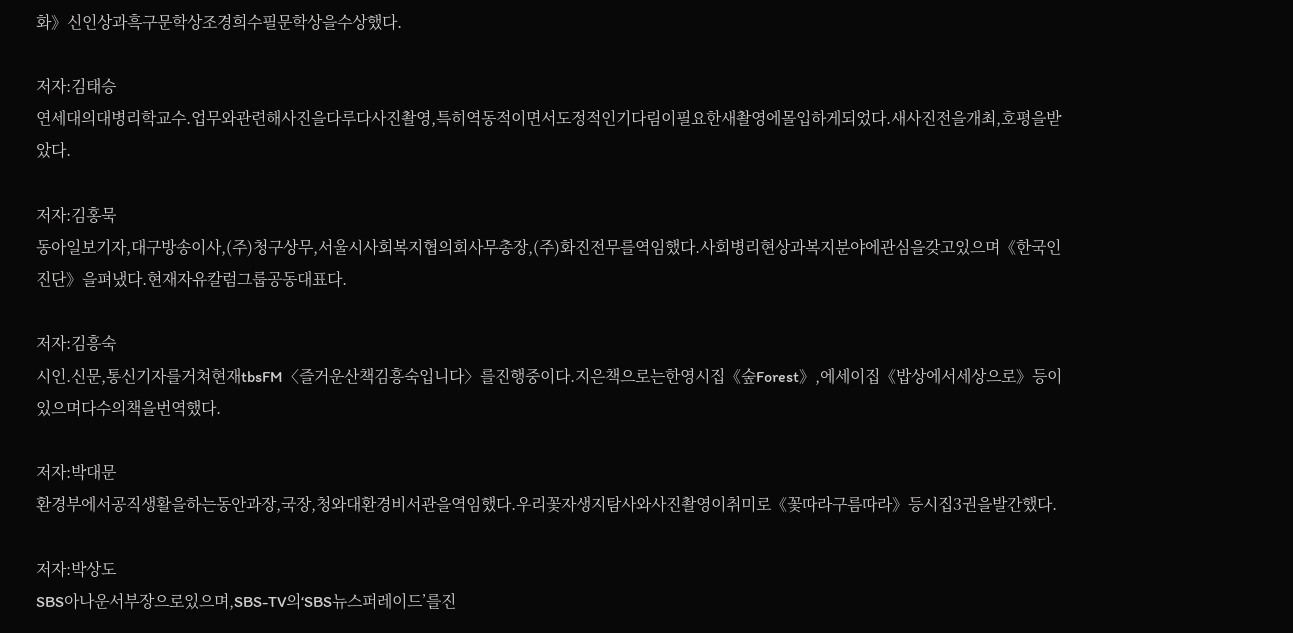화》신인상과흑구문학상조경희수필문학상을수상했다.

저자:김태승
연세대의대병리학교수.업무와관련해사진을다루다사진촬영,특히역동적이면서도정적인기다림이필요한새촬영에몰입하게되었다.새사진전을개최,호평을받았다.

저자:김홍묵
동아일보기자,대구방송이사,(주)청구상무,서울시사회복지협의회사무총장,(주)화진전무를역임했다.사회병리현상과복지분야에관심을갖고있으며《한국인진단》을펴냈다.현재자유칼럼그룹공동대표다.

저자:김흥숙
시인.신문,통신기자를거쳐현재tbsFM〈즐거운산책김흥숙입니다〉를진행중이다.지은책으로는한영시집《숲Forest》,에세이집《밥상에서세상으로》등이있으며다수의책을번역했다.

저자:박대문
환경부에서공직생활을하는동안과장,국장,청와대환경비서관을역임했다.우리꽃자생지탐사와사진촬영이취미로《꽃따라구름따라》등시집3권을발간했다.

저자:박상도
SBS아나운서부장으로있으며,SBS-TV의‘SBS뉴스퍼레이드’를진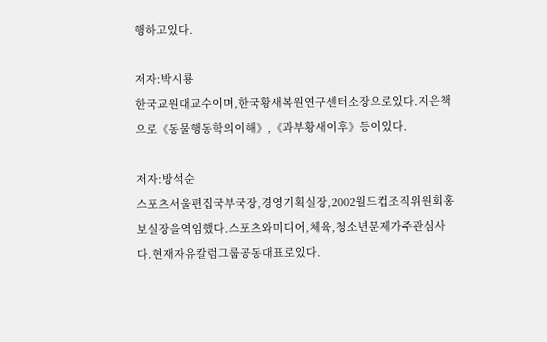행하고있다.

저자:박시룡
한국교원대교수이며,한국황새복원연구센터소장으로있다.지은책으로《동물행동학의이해》,《과부황새이후》등이있다.

저자:방석순
스포츠서울편집국부국장,경영기획실장,2002월드컵조직위원회홍보실장을역임했다.스포츠와미디어,체육,청소년문제가주관심사다.현재자유칼럼그룹공동대표로있다.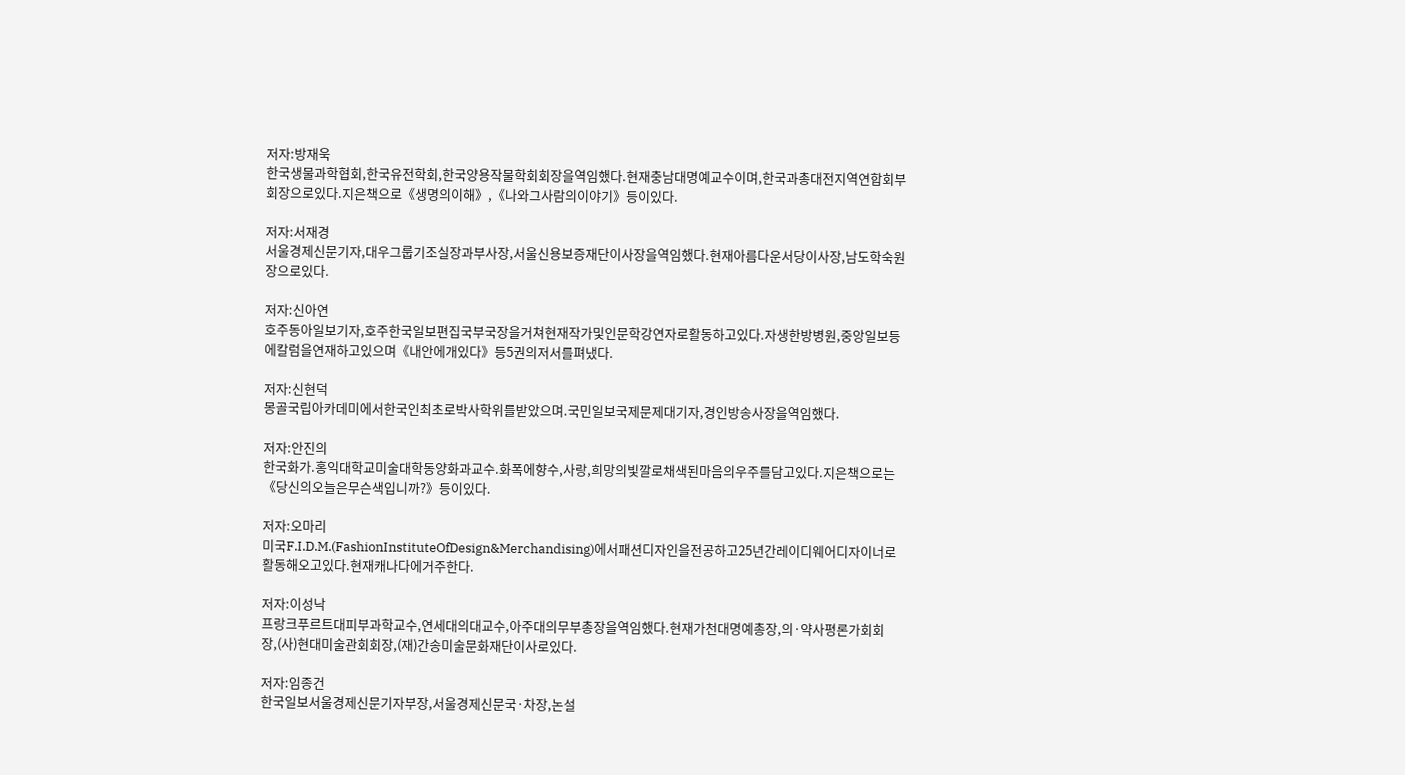저자:방재욱
한국생물과학협회,한국유전학회,한국양용작물학회회장을역임했다.현재충남대명예교수이며,한국과총대전지역연합회부회장으로있다.지은책으로《생명의이해》,《나와그사람의이야기》등이있다.

저자:서재경
서울경제신문기자,대우그룹기조실장과부사장,서울신용보증재단이사장을역임했다.현재아름다운서당이사장,남도학숙원장으로있다.

저자:신아연
호주동아일보기자,호주한국일보편집국부국장을거쳐현재작가및인문학강연자로활동하고있다.자생한방병원,중앙일보등에칼럼을연재하고있으며《내안에개있다》등5권의저서를펴냈다.

저자:신현덕
몽골국립아카데미에서한국인최초로박사학위를받았으며.국민일보국제문제대기자,경인방송사장을역임했다.

저자:안진의
한국화가.홍익대학교미술대학동양화과교수.화폭에향수,사랑,희망의빛깔로채색된마음의우주를담고있다.지은책으로는《당신의오늘은무슨색입니까?》등이있다.

저자:오마리
미국F.I.D.M.(FashionInstituteOfDesign&Merchandising)에서패션디자인을전공하고25년간레이디웨어디자이너로활동해오고있다.현재캐나다에거주한다.

저자:이성낙
프랑크푸르트대피부과학교수,연세대의대교수,아주대의무부총장을역임했다.현재가천대명예총장,의·약사평론가회회장,(사)현대미술관회회장,(재)간송미술문화재단이사로있다.

저자:임종건
한국일보서울경제신문기자부장,서울경제신문국·차장,논설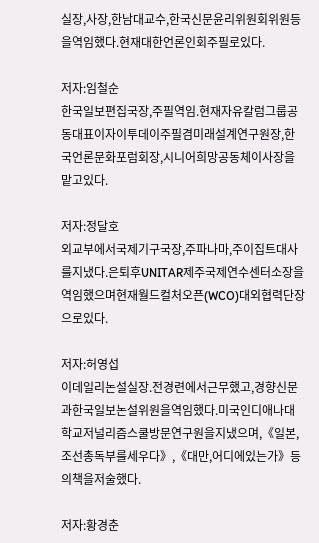실장,사장,한남대교수,한국신문윤리위원회위원등을역임했다.현재대한언론인회주필로있다.

저자:임철순
한국일보편집국장,주필역임.현재자유칼럼그룹공동대표이자이투데이주필겸미래설계연구원장,한국언론문화포럼회장,시니어희망공동체이사장을맡고있다.

저자:정달호
외교부에서국제기구국장,주파나마,주이집트대사를지냈다.은퇴후UNITAR제주국제연수센터소장을역임했으며현재월드컬처오픈(WCO)대외협력단장으로있다.

저자:허영섭
이데일리논설실장.전경련에서근무했고,경향신문과한국일보논설위원을역임했다.미국인디애나대학교저널리즘스쿨방문연구원을지냈으며,《일본,조선총독부를세우다》,《대만,어디에있는가》등의책을저술했다.

저자:황경춘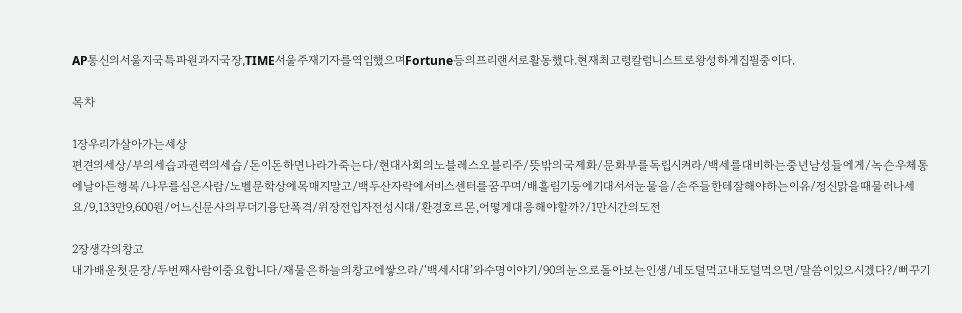AP통신의서울지국특파원과지국장,TIME서울주재기자를역임했으며Fortune등의프리랜서로활동했다.현재최고령칼럼니스트로왕성하게집필중이다.

목차

1장우리가살아가는세상
편견의세상/부의세습과권력의세습/돈이돈하면나라가죽는다/현대사회의노블레스오블리주/뜻밖의국제화/문화부를독립시켜라/백세를대비하는중년남성들에게/녹슨우체통에날아든행복/나무를심은사람/노벨문학상에목매지말고/백두산자락에서비스센터를꿈꾸며/배흘림기둥에기대서서눈물을/손주들한테잘해야하는이유/정신맑을때물러나세요/9,133만9,600원/어느신문사의무더기융단폭격/위장전입자전성시대/환경호르몬,어떻게대응해야할까?/1만시간의도전

2장생각의창고
내가배운첫문장/두번째사람이중요합니다/재물은하늘의창고에쌓으라/‘백세시대’와수명이야기/90의눈으로돌아보는인생/네도덜먹고내도덜먹으면/말씀이있으시겠다?/뻐꾸기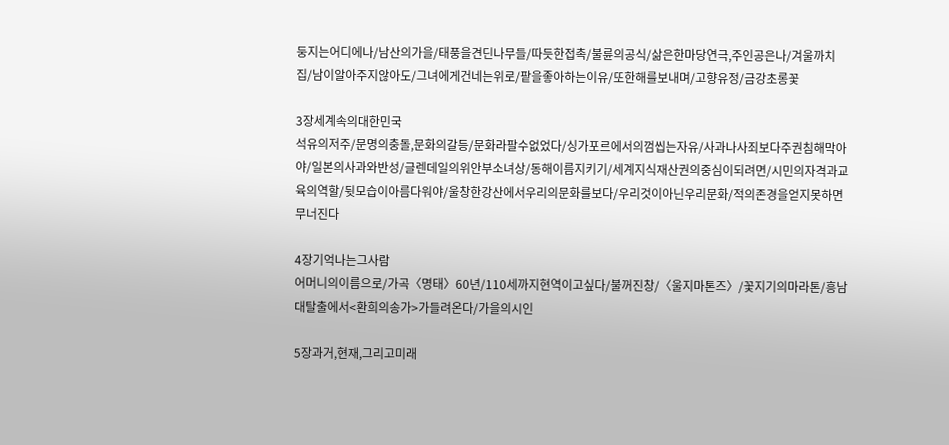둥지는어디에나/남산의가을/태풍을견딘나무들/따듯한접촉/불륜의공식/삶은한마당연극,주인공은나/겨울까치집/남이알아주지않아도/그녀에게건네는위로/팥을좋아하는이유/또한해를보내며/고향유정/금강초롱꽃

3장세계속의대한민국
석유의저주/문명의충돌,문화의갈등/문화라팔수없었다/싱가포르에서의껌씹는자유/사과나사죄보다주권침해막아야/일본의사과와반성/글렌데일의위안부소녀상/동해이름지키기/세계지식재산권의중심이되려면/시민의자격과교육의역할/뒷모습이아름다워야/울창한강산에서우리의문화를보다/우리것이아닌우리문화/적의존경을얻지못하면무너진다

4장기억나는그사람
어머니의이름으로/가곡〈명태〉60년/110세까지현역이고싶다/불꺼진창/〈울지마톤즈〉/꽃지기의마라톤/흥남대탈출에서<환희의송가>가들려온다/가을의시인

5장과거,현재,그리고미래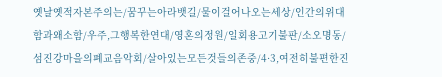옛날옛적자본주의는/꿈꾸는아라뱃길/물이걸어나오는세상/인간의위대함과왜소함/우주,그행복한연대/영혼의정원/일회용고기불판/소오명동/섬진강마을의폐교음악회/살아있는모든것들의존중/4·3,여전히불편한진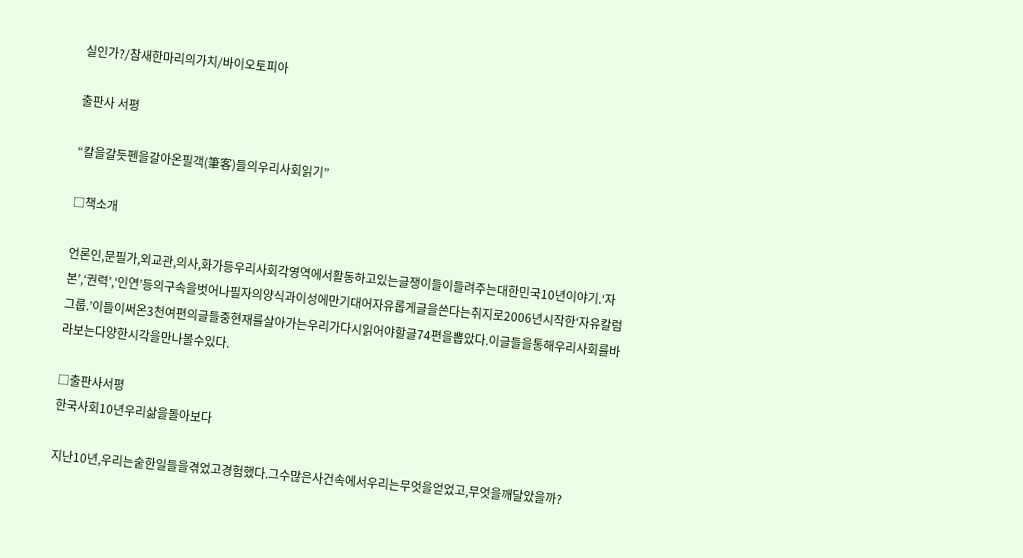실인가?/참새한마리의가치/바이오토피아

출판사 서평

“칼을갈듯펜을갈아온필객(筆客)들의우리사회읽기”

□책소개

언론인,문필가,외교관,의사,화가등우리사회각영역에서활동하고있는글쟁이들이들려주는대한민국10년이야기.‘자본’,‘권력’,‘인연’등의구속을벗어나필자의양식과이성에만기대어자유롭게글을쓴다는취지로2006년시작한‘자유칼럼그룹.’이들이써온3천여편의글들중현재를살아가는우리가다시읽어야할글74편을뽑았다.이글들을통해우리사회를바라보는다양한시각을만나볼수있다.

□출판사서평
한국사회10년우리삶을돌아보다

지난10년,우리는숱한일들을겪었고경험했다.그수많은사건속에서우리는무엇을얻었고,무엇을깨달았을까?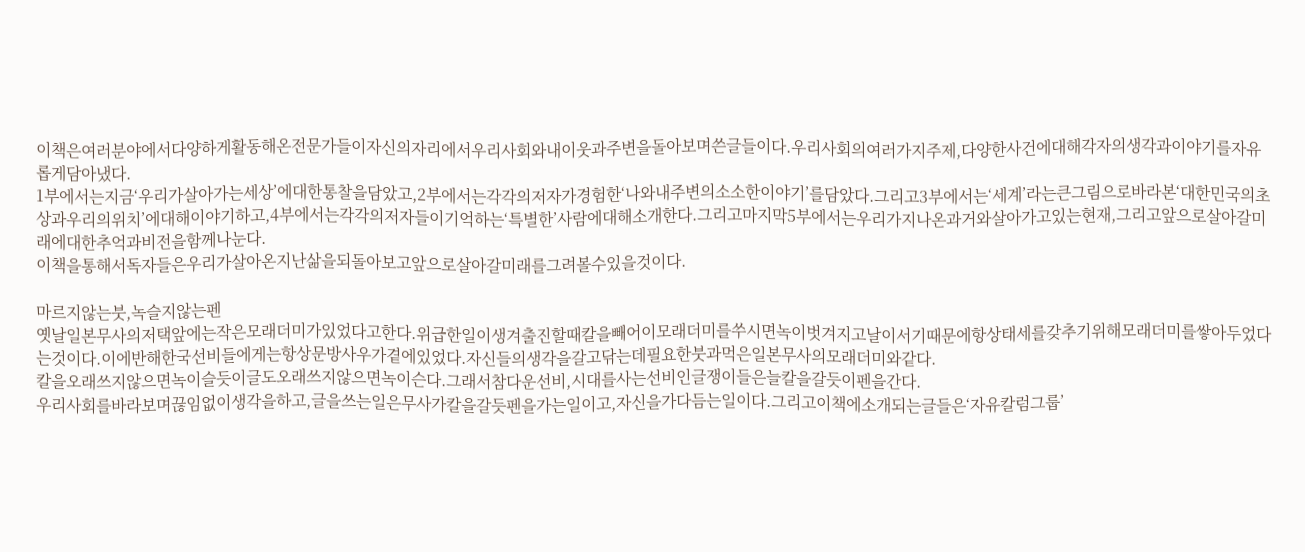이책은여러분야에서다양하게활동해온전문가들이자신의자리에서우리사회와내이웃과주변을돌아보며쓴글들이다.우리사회의여러가지주제,다양한사건에대해각자의생각과이야기를자유롭게담아냈다.
1부에서는지금‘우리가살아가는세상’에대한통찰을담았고,2부에서는각각의저자가경험한‘나와내주변의소소한이야기’를담았다.그리고3부에서는‘세계’라는큰그림으로바라본‘대한민국의초상과우리의위치’에대해이야기하고,4부에서는각각의저자들이기억하는‘특별한’사람에대해소개한다.그리고마지막5부에서는우리가지나온과거와살아가고있는현재,그리고앞으로살아갈미래에대한추억과비전을함께나눈다.
이책을통해서독자들은우리가살아온지난삶을되돌아보고앞으로살아갈미래를그려볼수있을것이다.

마르지않는붓,녹슬지않는펜
옛날일본무사의저택앞에는작은모래더미가있었다고한다.위급한일이생겨출진할때칼을빼어이모래더미를쑤시면녹이벗겨지고날이서기때문에항상태세를갖추기위해모래더미를쌓아두었다는것이다.이에반해한국선비들에게는항상문방사우가곁에있었다.자신들의생각을갈고닦는데필요한붓과먹은일본무사의모래더미와같다.
칼을오래쓰지않으면녹이슬듯이글도오래쓰지않으면녹이슨다.그래서참다운선비,시대를사는선비인글쟁이들은늘칼을갈듯이펜을간다.
우리사회를바라보며끊임없이생각을하고,글을쓰는일은무사가칼을갈듯펜을가는일이고,자신을가다듬는일이다.그리고이책에소개되는글들은‘자유칼럼그룹’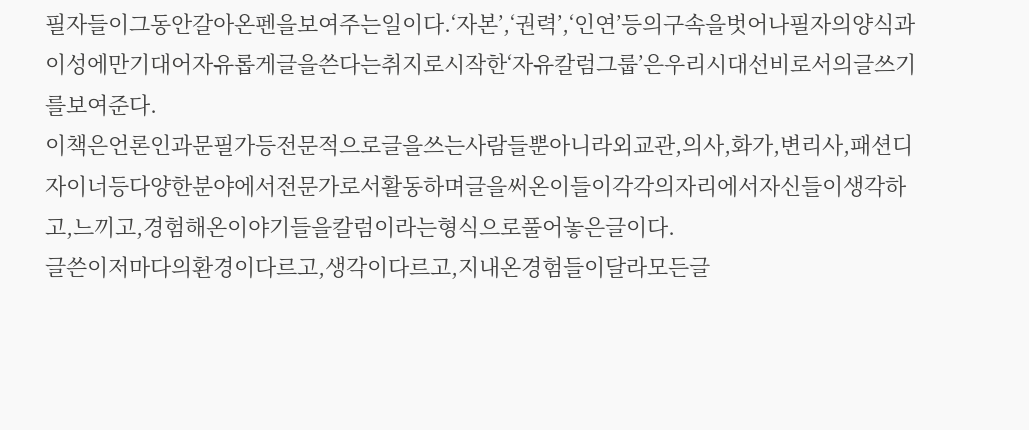필자들이그동안갈아온펜을보여주는일이다.‘자본’,‘권력’,‘인연’등의구속을벗어나필자의양식과이성에만기대어자유롭게글을쓴다는취지로시작한‘자유칼럼그룹’은우리시대선비로서의글쓰기를보여준다.
이책은언론인과문필가등전문적으로글을쓰는사람들뿐아니라외교관,의사,화가,변리사,패션디자이너등다양한분야에서전문가로서활동하며글을써온이들이각각의자리에서자신들이생각하고,느끼고,경험해온이야기들을칼럼이라는형식으로풀어놓은글이다.
글쓴이저마다의환경이다르고,생각이다르고,지내온경험들이달라모든글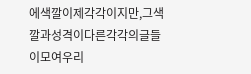에색깔이제각각이지만,그색깔과성격이다른각각의글들이모여우리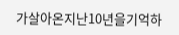가살아온지난10년을기억하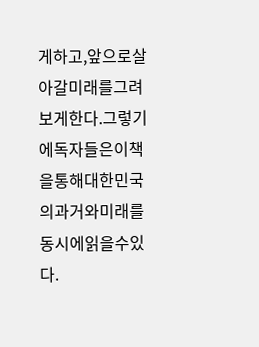게하고,앞으로살아갈미래를그려보게한다.그렇기에독자들은이책을통해대한민국의과거와미래를동시에읽을수있다.